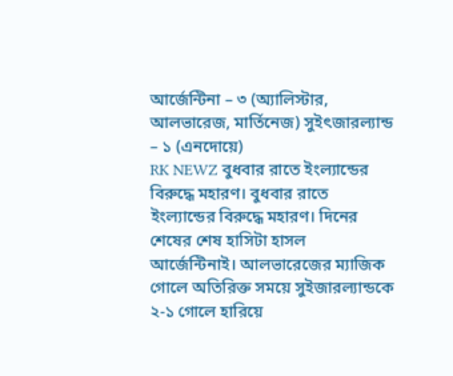আর্জেন্টিনা – ৩ (অ্যালিস্টার, আলভারেজ, মার্তিনেজ) সুইৎজারল্যান্ড – ১ (এনদোয়ে)
RK NEWZ বুধবার রাতে ইংল্যান্ডের বিরুদ্ধে মহারণ। বুধবার রাতে ইংল্যান্ডের বিরুদ্ধে মহারণ। দিনের শেষের শেষ হাসিটা হাসল আর্জেন্টিনাই। আলভারেজের ম্যাজিক গোলে অতিরিক্ত সময়ে সুইজারল্যান্ডকে ২-১ গোলে হারিয়ে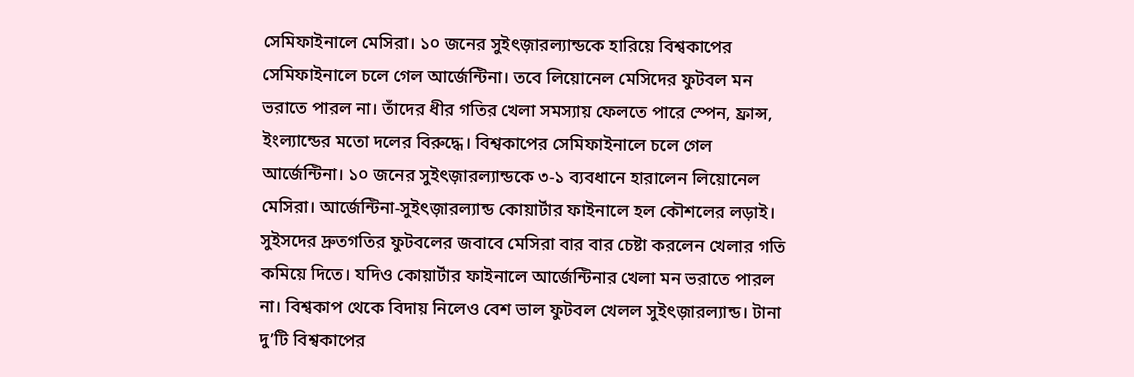সেমিফাইনালে মেসিরা। ১০ জনের সুইৎজ়ারল্যান্ডকে হারিয়ে বিশ্বকাপের সেমিফাইনালে চলে গেল আর্জেন্টিনা। তবে লিয়োনেল মেসিদের ফুটবল মন ভরাতে পারল না। তাঁদের ধীর গতির খেলা সমস্যায় ফেলতে পারে স্পেন, ফ্রান্স, ইংল্যান্ডের মতো দলের বিরুদ্ধে। বিশ্বকাপের সেমিফাইনালে চলে গেল আর্জেন্টিনা। ১০ জনের সুইৎজ়ারল্যান্ডকে ৩-১ ব্যবধানে হারালেন লিয়োনেল মেসিরা। আর্জেন্টিনা-সুইৎজ়ারল্যান্ড কোয়ার্টার ফাইনালে হল কৌশলের লড়াই। সুইসদের দ্রুতগতির ফুটবলের জবাবে মেসিরা বার বার চেষ্টা করলেন খেলার গতি কমিয়ে দিতে। যদিও কোয়ার্টার ফাইনালে আর্জেন্টিনার খেলা মন ভরাতে পারল না। বিশ্বকাপ থেকে বিদায় নিলেও বেশ ভাল ফুটবল খেলল সুইৎজ়ারল্যান্ড। টানা দু’টি বিশ্বকাপের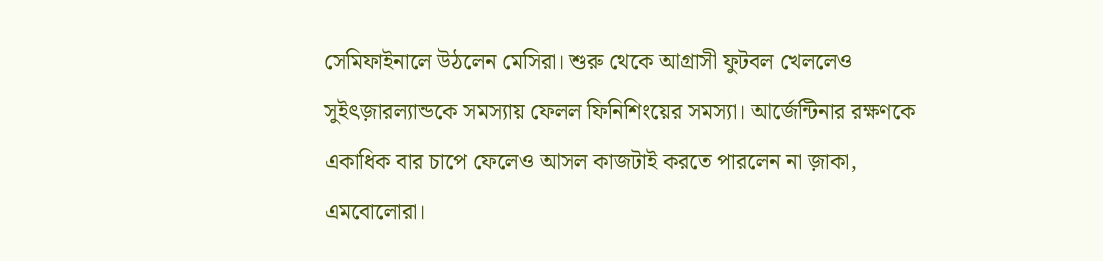সেমিফাইনালে উঠলেন মেসিরা। শুরু থেকে আগ্রাসী ফুটবল খেললেও সুইৎজ়ারল্যান্ডকে সমস্যায় ফেলল ফিনিশিংয়ের সমস্যা। আর্জেন্টিনার রক্ষণকে একাধিক বার চাপে ফেলেও আসল কাজটাই করতে পারলেন না জ়াকা, এমবোলোরা।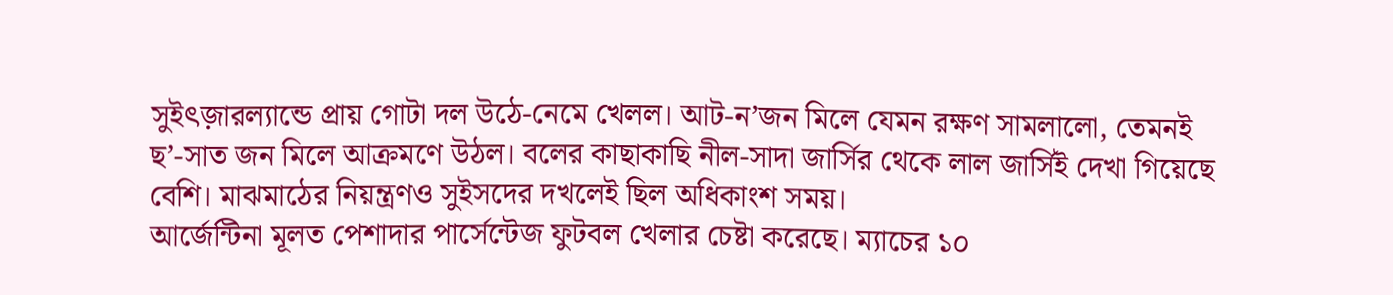সুইৎজ়ারল্যান্ডে প্রায় গোটা দল উঠে-নেমে খেলল। আট-ন’জন মিলে যেমন রক্ষণ সামলালো, তেমনই ছ’-সাত জন মিলে আক্রমণে উঠল। বলের কাছাকাছি নীল-সাদা জার্সির থেকে লাল জার্সিই দেখা গিয়েছে বেশি। মাঝমাঠের নিয়ন্ত্রণও সুইসদের দখলেই ছিল অধিকাংশ সময়।
আর্জেন্টিনা মূলত পেশাদার পার্সেন্টেজ ফুটবল খেলার চেষ্টা করেছে। ম্যাচের ১০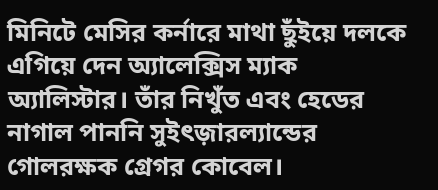মিনিটে মেসির কর্নারে মাথা ছুঁইয়ে দলকে এগিয়ে দেন অ্যালেক্সিস ম্যাক অ্যালিস্টার। তাঁর নিখুঁত এবং হেডের নাগাল পাননি সুইৎজ়ারল্যান্ডের গোলরক্ষক গ্রেগর কোবেল।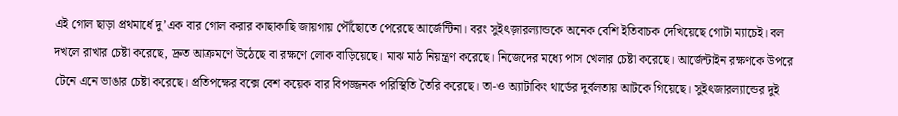এই গোল ছাড়া প্রথমার্ধে দু’এক বার গোল করার কাছাকাছি জায়গায় পৌঁছোতে পেরেছে আর্জেন্টিনা। বরং সুইৎজ়ারল্যান্ডকে অনেক বেশি ইতিবাচক দেখিয়েছে গোটা ম্যাচেই। বল দখলে রাখার চেষ্টা করেছে, দ্রুত আক্রমণে উঠেছে বা রক্ষণে লোক বাড়িয়েছে। মাঝ মাঠ নিয়ন্ত্রণ করেছে। নিজেদের মধ্যে পাস খেলার চেষ্টা করেছে। আর্জেন্টাইন রক্ষণকে উপরে টেনে এনে ভাঙার চেষ্টা করেছে। প্রতিপক্ষের বক্সে বেশ কয়েক বার বিপজ্জনক পরিস্থিতি তৈরি করেছে। তা-ও অ্যাটাকিং থার্ডের দুর্বলতায় আটকে গিয়েছে। সুইৎজারল্যান্ডের দুই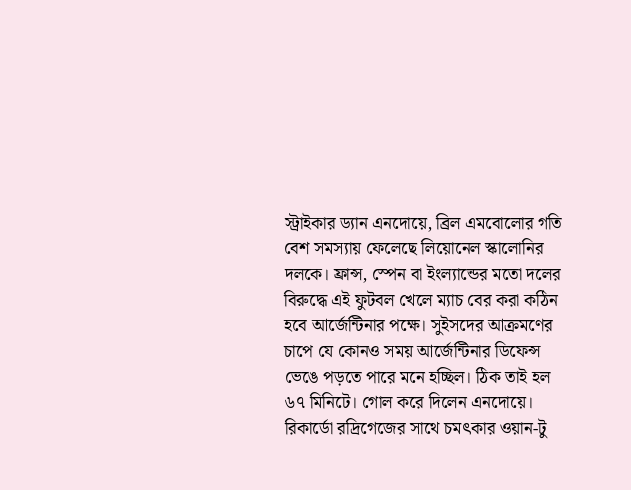স্ট্রাইকার ড্যান এনদোয়ে, ব্রিল এমবোলোর গতি বেশ সমস্যায় ফেলেছে লিয়োনেল স্কালোনির দলকে। ফ্রান্স, স্পেন বা ইংল্যান্ডের মতো দলের বিরুদ্ধে এই ফুটবল খেলে ম্যাচ বের করা কঠিন হবে আর্জেন্টিনার পক্ষে। সুইসদের আক্রমণের চাপে যে কোনও সময় আর্জেন্টিনার ডিফেন্স ভেঙে পড়তে পারে মনে হচ্ছিল। ঠিক তাই হল ৬৭ মিনিটে। গোল করে দিলেন এনদোয়ে। রিকার্ডো রদ্রিগেজের সাথে চমৎকার ওয়ান-টু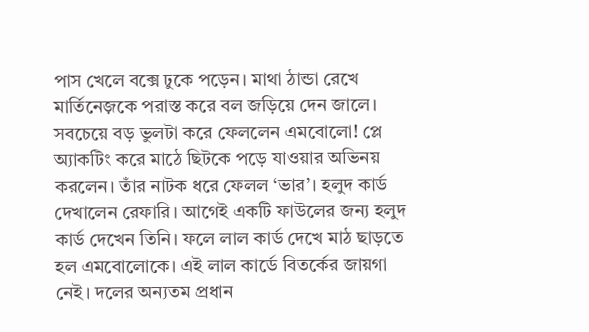পাস খেলে বক্সে ঢুকে পড়েন। মাথা ঠান্ডা রেখে মার্তিনেজ়কে পরাস্ত করে বল জড়িয়ে দেন জালে। সবচেয়ে বড় ভুলটা করে ফেললেন এমবোলো! প্লে অ্যাকটিং করে মাঠে ছিটকে পড়ে যাওয়ার অভিনয় করলেন। তাঁর নাটক ধরে ফেলল ‘ভার’। হলুদ কার্ড দেখালেন রেফারি। আগেই একটি ফাউলের জন্য হলুদ কার্ড দেখেন তিনি। ফলে লাল কার্ড দেখে মাঠ ছাড়তে হল এমবোলোকে। এই লাল কার্ডে বিতর্কের জায়গা নেই। দলের অন্যতম প্রধান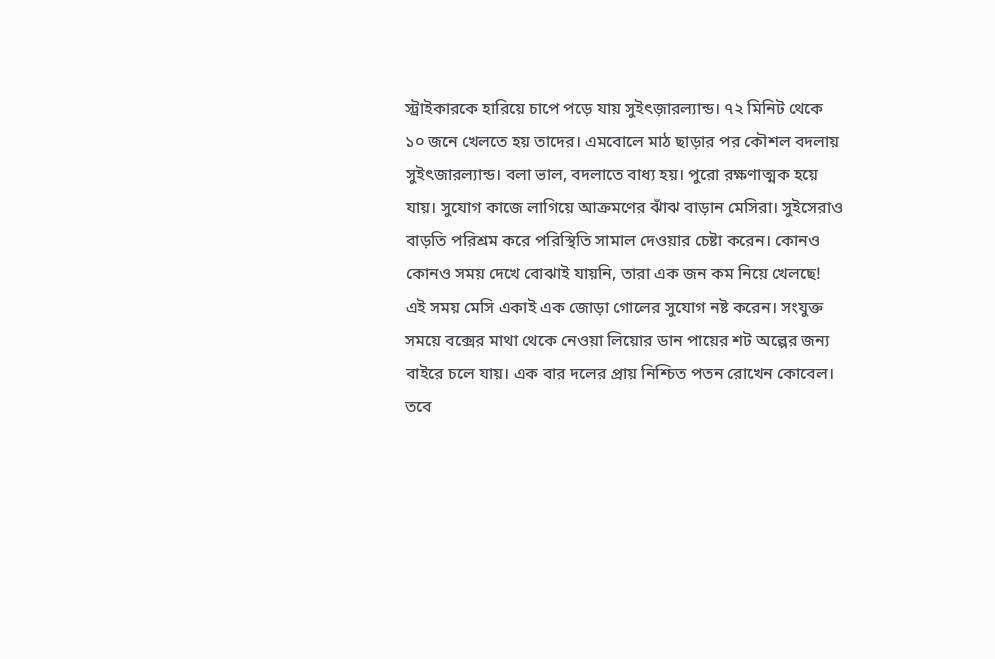স্ট্রাইকারকে হারিয়ে চাপে পড়ে যায় সুইৎজ়ারল্যান্ড। ৭২ মিনিট থেকে ১০ জনে খেলতে হয় তাদের। এমবোলে মাঠ ছাড়ার পর কৌশল বদলায় সুইৎজারল্যান্ড। বলা ভাল, বদলাতে বাধ্য হয়। পুরো রক্ষণাত্মক হয়ে যায়। সুযোগ কাজে লাগিয়ে আক্রমণের ঝাঁঝ বাড়ান মেসিরা। সুইসেরাও বাড়তি পরিশ্রম করে পরিস্থিতি সামাল দেওয়ার চেষ্টা করেন। কোনও কোনও সময় দেখে বোঝাই যায়নি, তারা এক জন কম নিয়ে খেলছে! এই সময় মেসি একাই এক জোড়া গোলের সুযোগ নষ্ট করেন। সংযুক্ত সময়ে বক্সের মাথা থেকে নেওয়া লিয়োর ডান পায়ের শট অল্পের জন্য বাইরে চলে যায়। এক বার দলের প্রায় নিশ্চিত পতন রোখেন কোবেল। তবে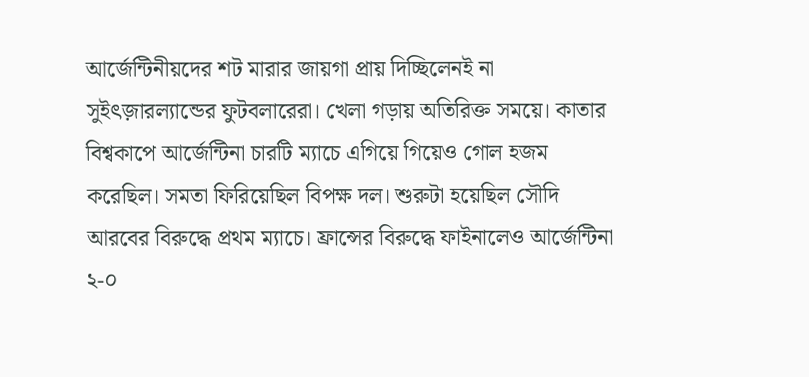আর্জেন্টিনীয়দের শট মারার জায়গা প্রায় দিচ্ছিলেনই না সুইৎজ়ারল্যান্ডের ফুটবলারেরা। খেলা গড়ায় অতিরিক্ত সময়ে। কাতার বিশ্বকাপে আর্জেন্টিনা চারটি ম্যাচে এগিয়ে গিয়েও গোল হজম করেছিল। সমতা ফিরিয়েছিল বিপক্ষ দল। শুরুটা হয়েছিল সৌদি আরবের বিরুদ্ধে প্রথম ম্যাচে। ফ্রান্সের বিরুদ্ধে ফাইনালেও আর্জেন্টিনা ২-০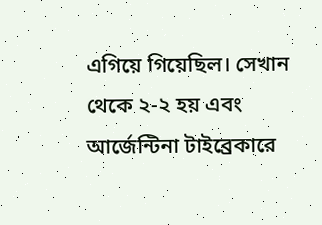এগিয়ে গিয়েছিল। সেখান থেকে ২-২ হয় এবং আর্জেন্টিনা টাইব্রেকারে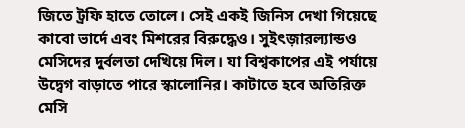জিতে ট্রফি হাতে তোলে। সেই একই জিনিস দেখা গিয়েছে কাবো ভার্দে এবং মিশরের বিরুদ্ধেও। সুইৎজ়ারল্যান্ডও মেসিদের দুর্বলতা দেখিয়ে দিল। যা বিশ্বকাপের এই পর্যায়ে উদ্বেগ বাড়াতে পারে স্কালোনির। কাটাতে হবে অতিরিক্ত মেসি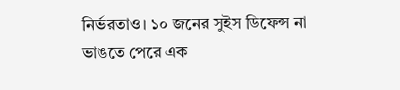নির্ভরতাও। ১০ জনের সুইস ডিফেন্স না ভাঙতে পেরে এক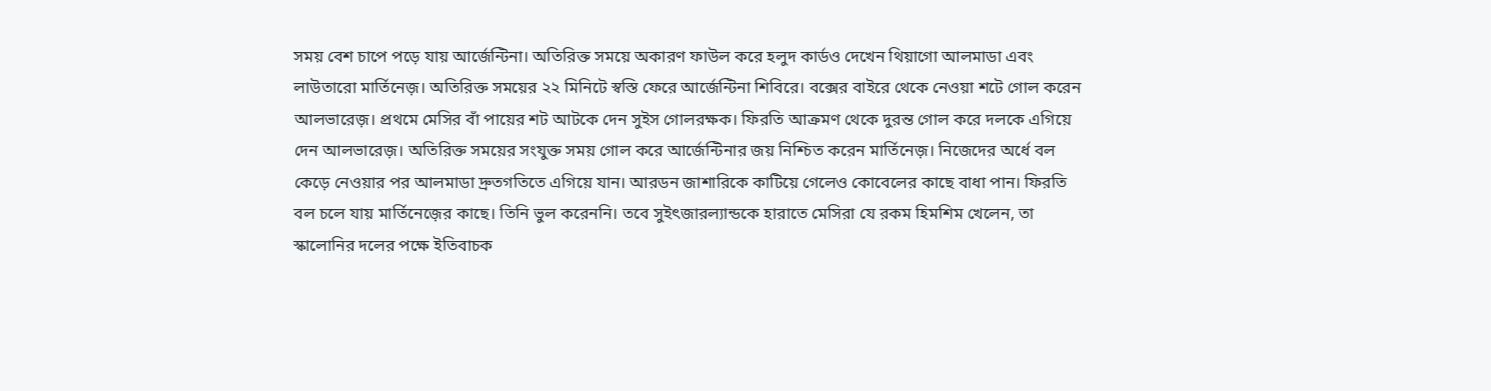সময় বেশ চাপে পড়ে যায় আর্জেন্টিনা। অতিরিক্ত সময়ে অকারণ ফাউল করে হলুদ কার্ডও দেখেন থিয়াগো আলমাডা এবং লাউতারো মার্তিনেজ়। অতিরিক্ত সময়ের ২২ মিনিটে স্বস্তি ফেরে আর্জেন্টিনা শিবিরে। বক্সের বাইরে থেকে নেওয়া শটে গোল করেন আলভারেজ়। প্রথমে মেসির বাঁ পায়ের শট আটকে দেন সুইস গোলরক্ষক। ফিরতি আক্রমণ থেকে দুরন্ত গোল করে দলকে এগিয়ে দেন আলভারেজ়। অতিরিক্ত সময়ের সংযুক্ত সময় গোল করে আর্জেন্টিনার জয় নিশ্চিত করেন মার্তিনেজ়। নিজেদের অর্ধে বল কেড়ে নেওয়ার পর আলমাডা দ্রুতগতিতে এগিয়ে যান। আরডন জাশারিকে কাটিয়ে গেলেও কোবেলের কাছে বাধা পান। ফিরতি বল চলে যায় মার্তিনেজ়ের কাছে। তিনি ভুল করেননি। তবে সুইৎজারল্যান্ডকে হারাতে মেসিরা যে রকম হিমশিম খেলেন, তা স্কালোনির দলের পক্ষে ইতিবাচক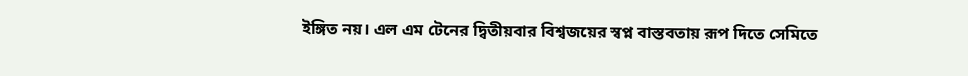ইঙ্গিত নয়। এল এম টেনের দ্বিতীয়বার বিশ্বজয়ের স্বপ্ন বাস্তবতায় রূপ দিতে সেমিতে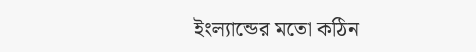ইংল্যান্ডের মতো কঠিন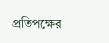প্রতিপক্ষের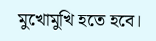মুখোমুখি হতে হবে।